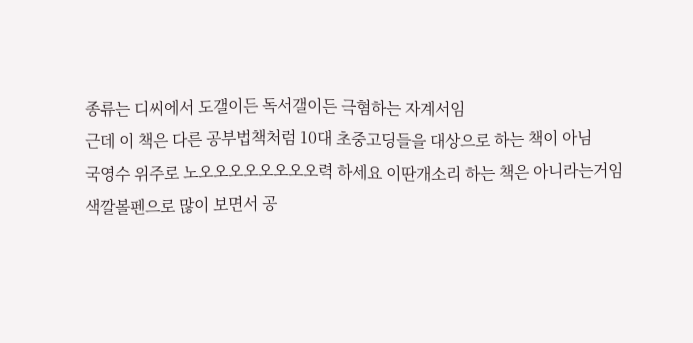종류는 디씨에서 도갤이든 독서갤이든 극혐하는 자계서임
근데 이 책은 다른 공부법책처럼 10대 초중고딩들을 대상으로 하는 책이 아님
국영수 위주로 노오오오오오오오오력 하세요 이딴개소리 하는 책은 아니라는거임
색깔볼펜으로 많이 보면서 공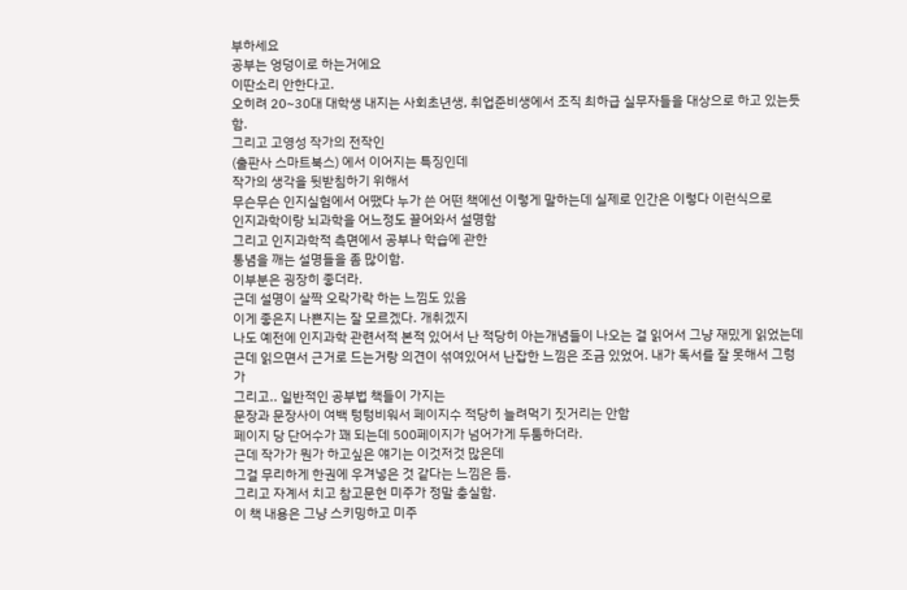부하세요
공부는 엉덩이로 하는거에요
이딴소리 안한다고.
오히려 20~30대 대학생 내지는 사회초년생, 취업준비생에서 조직 최하급 실무자들을 대상으로 하고 있는듯함.
그리고 고영성 작가의 전작인
(출판사 스마트북스) 에서 이어지는 특징인데
작가의 생각을 뒷받침하기 위해서
무슨무슨 인지실험에서 어땠다 누가 쓴 어떤 책에선 이렇게 말하는데 실제로 인간은 이렇다 이런식으로
인지과학이랑 뇌과학을 어느정도 끌어와서 설명함
그리고 인지과학적 측면에서 공부나 학습에 관한
통념을 깨는 설명들을 좀 많이함.
이부분은 굉장히 좋더라.
근데 설명이 살짝 오락가락 하는 느낌도 있음
이게 좋은지 나쁜지는 잘 모르겠다. 개취겠지
나도 예전에 인지과학 관련서적 본적 있어서 난 적당히 아는개념들이 나오는 걸 읽어서 그냥 재밌게 읽었는데
근데 읽으면서 근거로 드는거랑 의견이 섞여있어서 난잡한 느낌은 조금 있었어. 내가 독서를 잘 못해서 그렁가
그리고.. 일반적인 공부법 책들이 가지는
문장과 문장사이 여백 텅텅비워서 페이지수 적당히 늘려먹기 짓거리는 안함
페이지 당 단어수가 꽤 되는데 500페이지가 넘어가게 두툼하더라.
근데 작가가 뭔가 하고싶은 얘기는 이것저것 많은데
그걸 무리하게 한권에 우겨넣은 것 같다는 느낌은 듬.
그리고 자계서 치고 참고문헌 미주가 정말 충실함.
이 책 내용은 그냥 스키밍하고 미주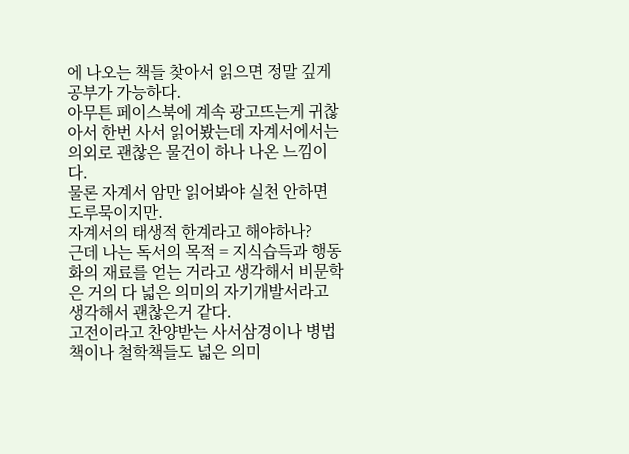에 나오는 책들 찾아서 읽으면 정말 깊게 공부가 가능하다.
아무튼 페이스북에 계속 광고뜨는게 귀찮아서 한번 사서 읽어봤는데 자계서에서는 의외로 괜찮은 물건이 하나 나온 느낌이다.
물론 자계서 암만 읽어봐야 실천 안하면 도루묵이지만.
자계서의 태생적 한계라고 해야하나?
근데 나는 독서의 목적 = 지식습득과 행동화의 재료를 얻는 거라고 생각해서 비문학은 거의 다 넓은 의미의 자기개발서라고 생각해서 괜찮은거 같다.
고전이라고 찬양받는 사서삼경이나 병법책이나 철학책들도 넓은 의미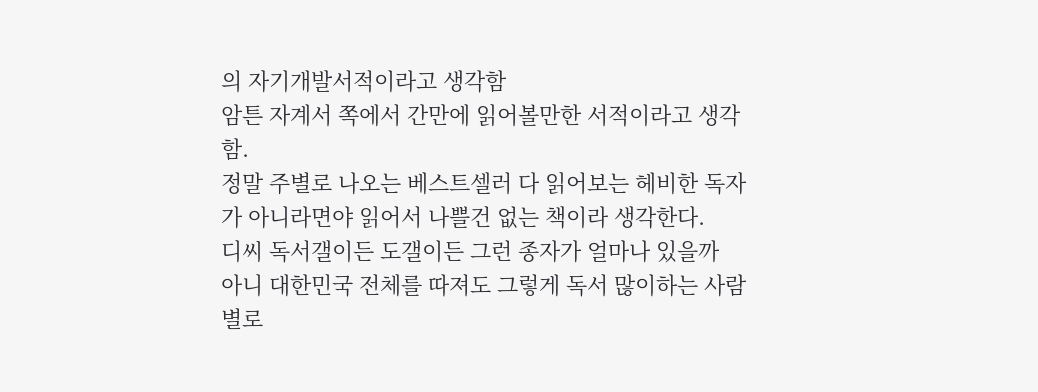의 자기개발서적이라고 생각함
암튼 자계서 쪽에서 간만에 읽어볼만한 서적이라고 생각함.
정말 주별로 나오는 베스트셀러 다 읽어보는 헤비한 독자가 아니라면야 읽어서 나쁠건 없는 책이라 생각한다.
디씨 독서갤이든 도갤이든 그런 종자가 얼마나 있을까
아니 대한민국 전체를 따져도 그렇게 독서 많이하는 사람 별로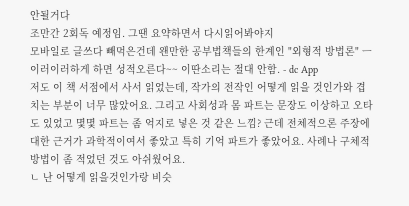안될거다
조만간 2회독 예정임. 그땐 요약하면서 다시읽어봐야지
모바일로 글쓰다 빼먹은건데 왠만한 공부법책들의 한계인 "외형적 방법론" ㅡ 이러이러하게 하면 성적오른다~~ 이딴소리는 절대 안함. - dc App
저도 이 책 서점에서 사서 읽었는데, 작가의 전작인 어떻게 읽을 것인가와 겹치는 부분이 너무 많았어요. 그리고 사회성과 몸 파트는 문장도 이상하고 오타도 있었고 몇몇 파트는 좀 억지로 넣은 것 같은 느낌? 근데 전체적으론 주장에 대한 근거가 과학적이여서 좋았고 특히 기억 파트가 좋았어요. 사례나 구체적 방법이 좀 적었던 것도 아쉬웠어요.
ㄴ 난 어떻게 읽을것인가랑 비슷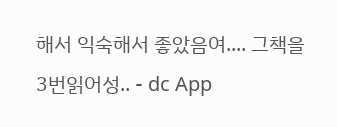해서 익숙해서 좋았음여.... 그책을 3번읽어성.. - dc App